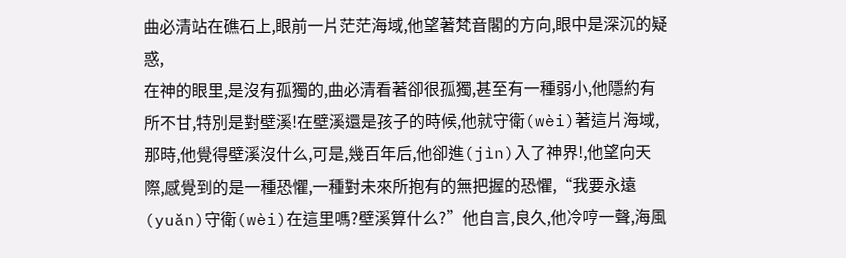曲必清站在礁石上,眼前一片茫茫海域,他望著梵音閣的方向,眼中是深沉的疑惑,
在神的眼里,是沒有孤獨的,曲必清看著卻很孤獨,甚至有一種弱小,他隱約有所不甘,特別是對壁溪!在壁溪還是孩子的時候,他就守衛(wèi)著這片海域,那時,他覺得壁溪沒什么,可是,幾百年后,他卻進(jìn)入了神界!,他望向天際,感覺到的是一種恐懼,一種對未來所抱有的無把握的恐懼,“我要永遠(yuǎn)守衛(wèi)在這里嗎?壁溪算什么?”他自言,良久,他冷哼一聲,海風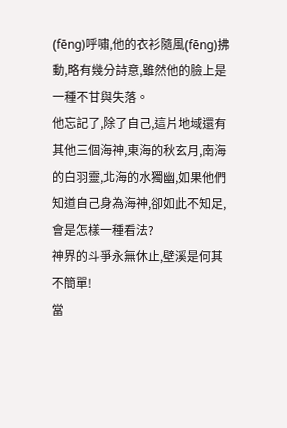(fēng)呼嘯,他的衣衫隨風(fēng)拂動,略有幾分詩意,雖然他的臉上是一種不甘與失落。
他忘記了,除了自己,這片地域還有其他三個海神,東海的秋玄月,南海的白羽靈,北海的水獨幽,如果他們知道自己身為海神,卻如此不知足,會是怎樣一種看法?
神界的斗爭永無休止,壁溪是何其不簡單!
當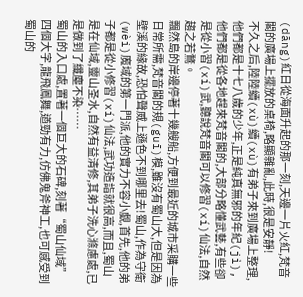(dāng)紅日從海面升起的那一刻,天邊一片火紅,梵音閣的廣場上擺放的桌椅,略顯雜亂,此時,很是安靜!
不久之后,陸陸續(xù)續(xù)有弟子來到廣場上整理,他們都是十七八歲的少年,正是純真無邪的年紀(jì),他們都是從各地趕來梵音閣的,大部分略懂武藝,有些卻是從小習(xí)武,聽說梵音閣可以修習(xí)仙法,自然趨之若鶩。
飄然島的岸邊停著十幾艘船,方便到最近的城市采購一些日常所需,梵音閣的規(guī)模,雖沒有蜀山大,但是因為壁溪的緣故,恐怕聲威上遜色不到哪里去!蜀山,作為守衛(wèi)魔域的第一門派,他的實力不容小覷,首先,他的弟子都是從小修習(xí)仙法,武功造詣就很高,而且,蜀山是在仙域,靈山圣水,自然有益清修,其弟子洗心滌慮處,已是做到了纖塵不染……
蜀山的入口處,置著一個巨大的石碑,刻著“蜀山仙域”四個大字,龍飛鳳舞,遒勁有力,仿佛鬼斧神工,也可感受到蜀山的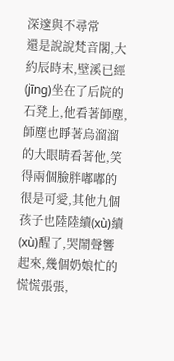深邃與不尋常
還是說說梵音閣,大約辰時末,壁溪已經(jīng)坐在了后院的石凳上,他看著師塵,師塵也睜著烏溜溜的大眼睛看著他,笑得兩個臉胖嘟嘟的很是可愛,其他九個孩子也陸陸續(xù)續(xù)醒了,哭鬧聲響起來,幾個奶娘忙的慌慌張張,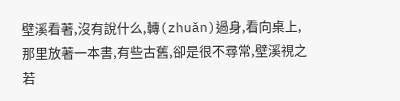壁溪看著,沒有說什么,轉(zhuǎn)過身,看向桌上,那里放著一本書,有些古舊,卻是很不尋常,壁溪視之若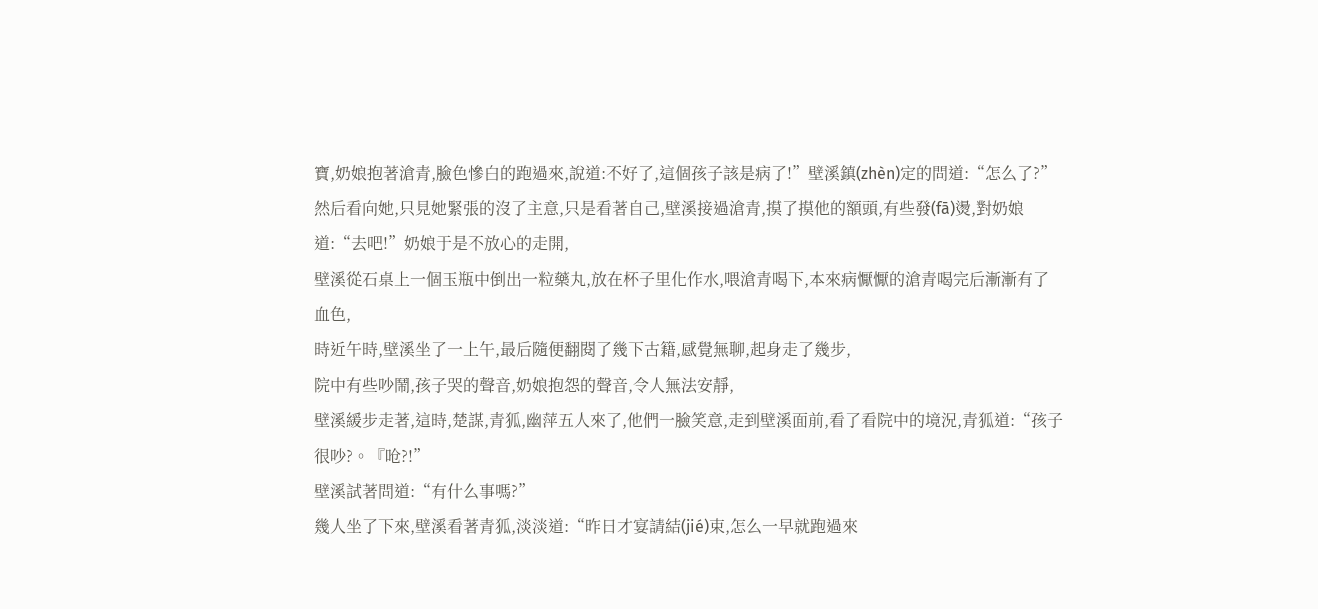寶,奶娘抱著滄青,臉色慘白的跑過來,說道:不好了,這個孩子該是病了!”壁溪鎮(zhèn)定的問道:“怎么了?”然后看向她,只見她緊張的沒了主意,只是看著自己,壁溪接過滄青,摸了摸他的額頭,有些發(fā)燙,對奶娘道:“去吧!”奶娘于是不放心的走開,
壁溪從石桌上一個玉瓶中倒出一粒藥丸,放在杯子里化作水,喂滄青喝下,本來病懨懨的滄青喝完后漸漸有了血色,
時近午時,壁溪坐了一上午,最后隨便翻閱了幾下古籍,感覺無聊,起身走了幾步,
院中有些吵鬧,孩子哭的聲音,奶娘抱怨的聲音,令人無法安靜,
壁溪緩步走著,這時,楚謀,青狐,幽萍五人來了,他們一臉笑意,走到壁溪面前,看了看院中的境況,青狐道:“孩子很吵?。『呛?!”
壁溪試著問道:“有什么事嗎?”
幾人坐了下來,壁溪看著青狐,淡淡道:“昨日才宴請結(jié)束,怎么一早就跑過來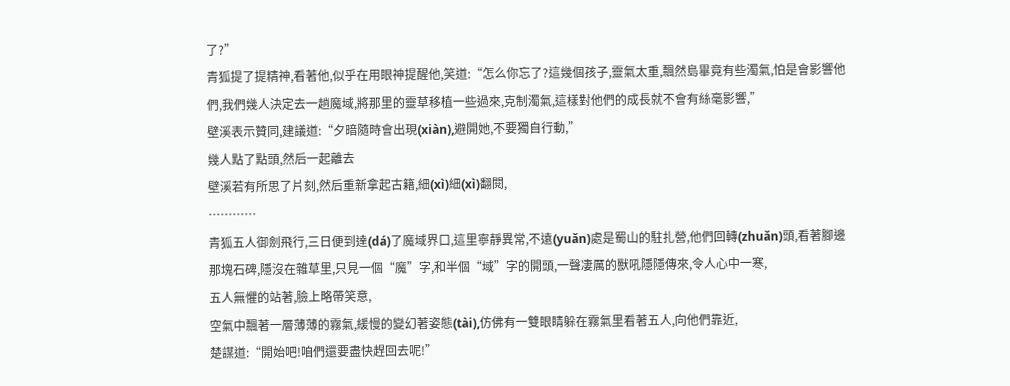了?”
青狐提了提精神,看著他,似乎在用眼神提醒他,笑道:“怎么你忘了?這幾個孩子,靈氣太重,飄然島畢竟有些濁氣,怕是會影響他們,我們幾人決定去一趟魔域,將那里的靈草移植一些過來,克制濁氣,這樣對他們的成長就不會有絲毫影響,”
壁溪表示贊同,建議道:“夕暗隨時會出現(xiàn),避開她,不要獨自行動,”
幾人點了點頭,然后一起離去
壁溪若有所思了片刻,然后重新拿起古籍,細(xì)細(xì)翻閱,
…………
青狐五人御劍飛行,三日便到達(dá)了魔域界口,這里寧靜異常,不遠(yuǎn)處是蜀山的駐扎營,他們回轉(zhuǎn)頭,看著腳邊那塊石碑,隱沒在雜草里,只見一個“魔”字,和半個“域”字的開頭,一聲凄厲的獸吼隱隱傳來,令人心中一寒,
五人無懼的站著,臉上略帶笑意,
空氣中飄著一層薄薄的霧氣,緩慢的變幻著姿態(tài),仿佛有一雙眼睛躲在霧氣里看著五人,向他們靠近,
楚謀道:“開始吧!咱們還要盡快趕回去呢!”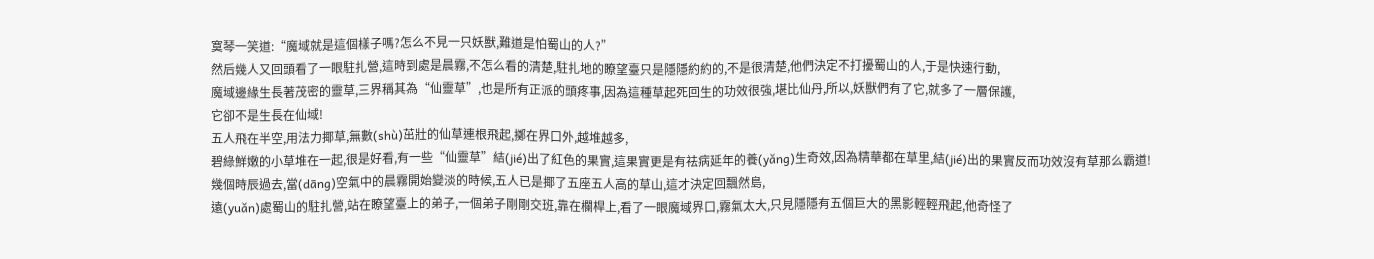寞琴一笑道:“魔域就是這個樣子嗎?怎么不見一只妖獸,難道是怕蜀山的人?”
然后幾人又回頭看了一眼駐扎營,這時到處是晨霧,不怎么看的清楚,駐扎地的瞭望臺只是隱隱約約的,不是很清楚,他們決定不打擾蜀山的人,于是快速行動,
魔域邊緣生長著茂密的靈草,三界稱其為“仙靈草”,也是所有正派的頭疼事,因為這種草起死回生的功效很強,堪比仙丹,所以,妖獸們有了它,就多了一層保護,
它卻不是生長在仙域!
五人飛在半空,用法力揶草,無數(shù)茁壯的仙草連根飛起,擲在界口外,越堆越多,
碧綠鮮嫩的小草堆在一起,很是好看,有一些“仙靈草”結(jié)出了紅色的果實,這果實更是有祛病延年的養(yǎng)生奇效,因為精華都在草里,結(jié)出的果實反而功效沒有草那么霸道!
幾個時辰過去,當(dāng)空氣中的晨霧開始變淡的時候,五人已是揶了五座五人高的草山,這才決定回飄然島,
遠(yuǎn)處蜀山的駐扎營,站在瞭望臺上的弟子,一個弟子剛剛交班,靠在欄桿上,看了一眼魔域界口,霧氣太大,只見隱隱有五個巨大的黑影輕輕飛起,他奇怪了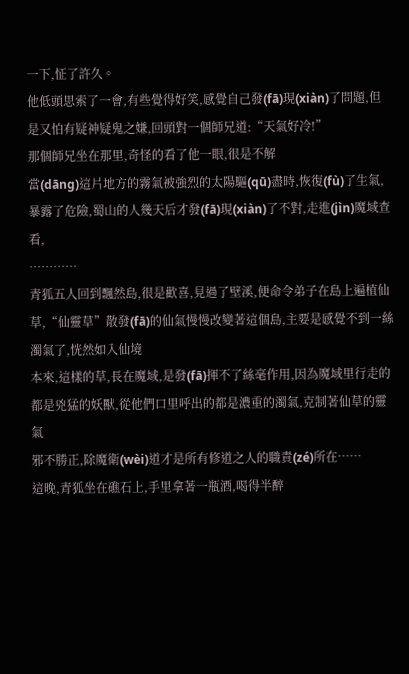一下,怔了許久。
他低頭思索了一會,有些覺得好笑,感覺自己發(fā)現(xiàn)了問題,但是又怕有疑神疑鬼之嫌,回頭對一個師兄道:“天氣好冷!”
那個師兄坐在那里,奇怪的看了他一眼,很是不解
當(dāng)這片地方的霧氣被強烈的太陽驅(qū)盡時,恢復(fù)了生氣,暴露了危險,蜀山的人幾天后才發(fā)現(xiàn)了不對,走進(jìn)魔域查看,
…………
青狐五人回到飄然島,很是歡喜,見過了壁溪,便命令弟子在島上遍植仙草,“仙靈草”散發(fā)的仙氣慢慢改變著這個島,主要是感覺不到一絲濁氣了,恍然如入仙境
本來,這樣的草,長在魔域,是發(fā)揮不了絲毫作用,因為魔域里行走的都是兇猛的妖獸,從他們口里呼出的都是濃重的濁氣,克制著仙草的靈氣
邪不勝正,除魔衛(wèi)道才是所有修道之人的職責(zé)所在……
這晚,青狐坐在礁石上,手里拿著一瓶酒,喝得半醉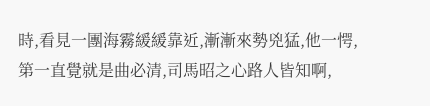時,看見一團海霧緩緩靠近,漸漸來勢兇猛,他一愕,第一直覺就是曲必清,司馬昭之心路人皆知啊,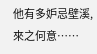他有多妒忌壁溪,來之何意……